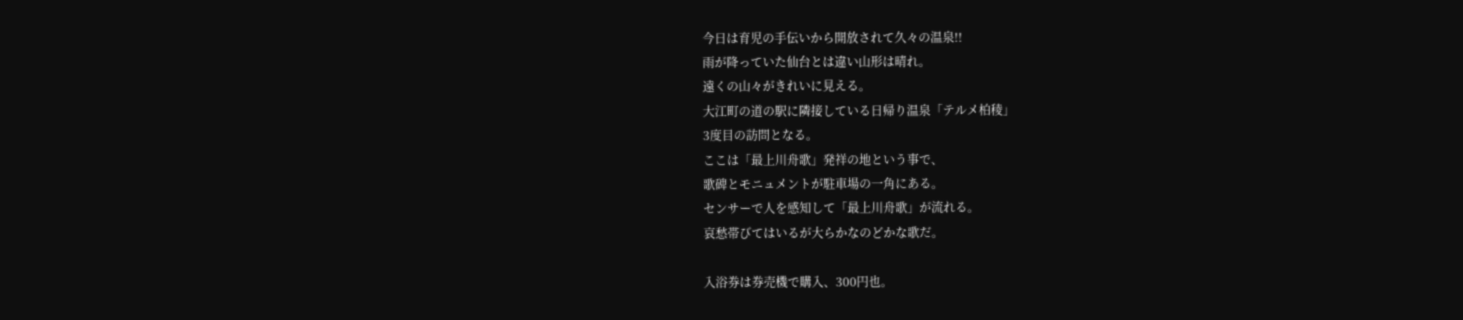今日は育児の手伝いから開放されて久々の温泉!!
雨が降っていた仙台とは違い山形は晴れ。
遠くの山々がきれいに見える。
大江町の道の駅に隣接している日帰り温泉「テルメ柏稜」
3度目の訪問となる。
ここは「最上川舟歌」発祥の地という事で、
歌碑とモニュメントが駐車場の一角にある。
センサーで人を感知して「最上川舟歌」が流れる。
哀愁帯びてはいるが大らかなのどかな歌だ。

入浴券は券売機で購入、300円也。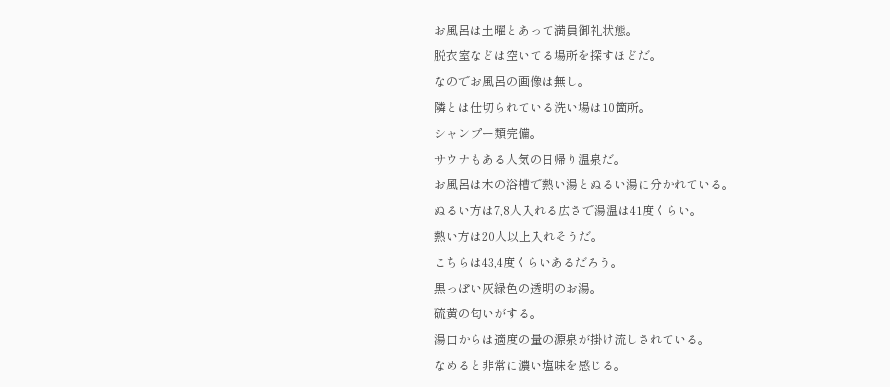お風呂は土曜とあって満員御礼状態。
脱衣室などは空いてる場所を探すほどだ。
なのでお風呂の画像は無し。
隣とは仕切られている洗い場は10箇所。
シャンプー類完備。
サウナもある人気の日帰り温泉だ。
お風呂は木の浴槽で熱い湯とぬるい湯に分かれている。
ぬるい方は7,8人入れる広さで湯温は41度くらい。
熱い方は20人以上入れそうだ。
こちらは43,4度くらいあるだろう。
黒っぽい灰緑色の透明のお湯。
硫黄の匂いがする。
湯口からは適度の量の源泉が掛け流しされている。
なめると非常に濃い塩味を感じる。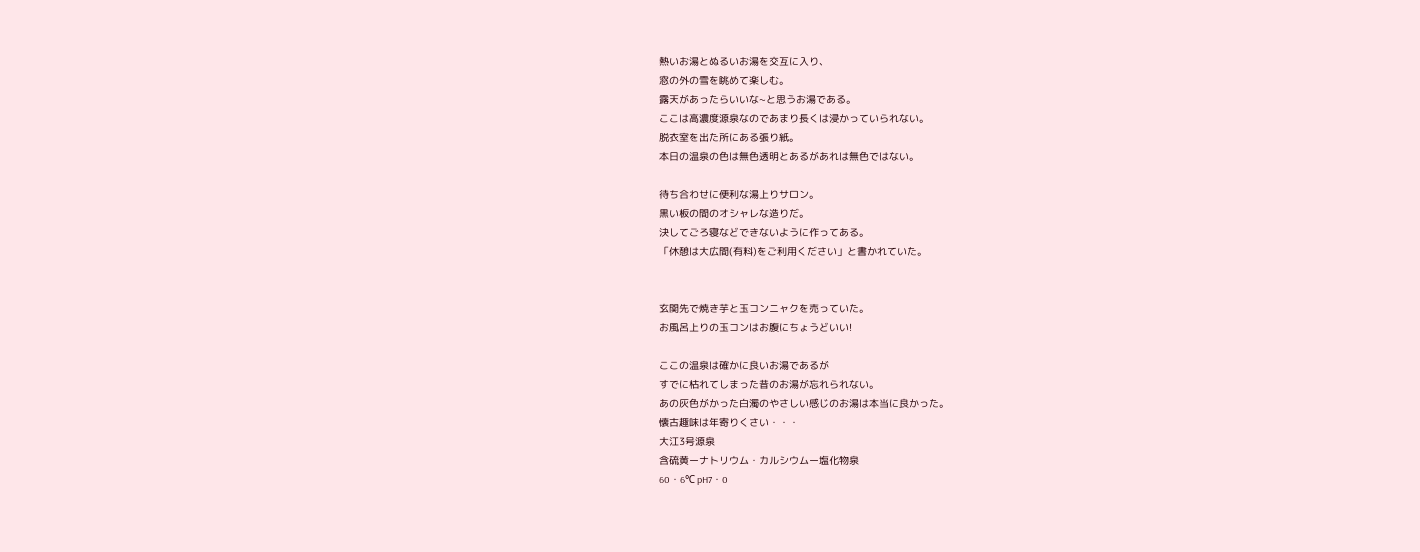熱いお湯とぬるいお湯を交互に入り、
窓の外の雪を眺めて楽しむ。
露天があったらいいな~と思うお湯である。
ここは高濃度源泉なのであまり長くは浸かっていられない。
脱衣室を出た所にある張り紙。
本日の温泉の色は無色透明とあるがあれは無色ではない。

待ち合わせに便利な湯上りサロン。
黒い板の間のオシャレな造りだ。
決してごろ寝などできないように作ってある。
「休憩は大広間(有料)をご利用ください」と書かれていた。


玄関先で焼き芋と玉コンニャクを売っていた。
お風呂上りの玉コンはお腹にちょうどいい!

ここの温泉は確かに良いお湯であるが
すでに枯れてしまった昔のお湯が忘れられない。
あの灰色がかった白濁のやさしい感じのお湯は本当に良かった。
懐古趣味は年寄りくさい・・・
大江3号源泉
含硫黄ーナトリウム・カルシウムー塩化物泉
60・6℃ pH7・0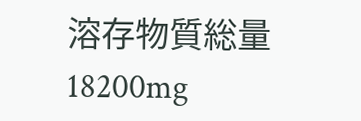溶存物質総量 18200mg